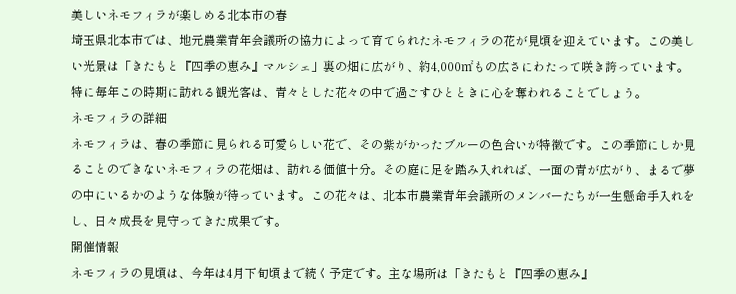美しいネモフィラが楽しめる北本市の春
埼玉県北本市では、地元農業青年会議所の協力によって育てられたネモフィラの花が見頃を迎えています。この美しい光景は「きたもと『四季の恵み』マルシェ」裏の畑に広がり、約4,000㎡もの広さにわたって咲き誇っています。特に毎年この時期に訪れる観光客は、青々とした花々の中で過ごすひとときに心を奪われることでしょう。
ネモフィラの詳細
ネモフィラは、春の季節に見られる可愛らしい花で、その紫がかったブルーの色合いが特徴です。この季節にしか見ることのできないネモフィラの花畑は、訪れる価値十分。その庭に足を踏み入れれば、一面の青が広がり、まるで夢の中にいるかのような体験が待っています。この花々は、北本市農業青年会議所のメンバーたちが一生懸命手入れをし、日々成長を見守ってきた成果です。
開催情報
ネモフィラの見頃は、今年は4月下旬頃まで続く予定です。主な場所は「きたもと『四季の恵み』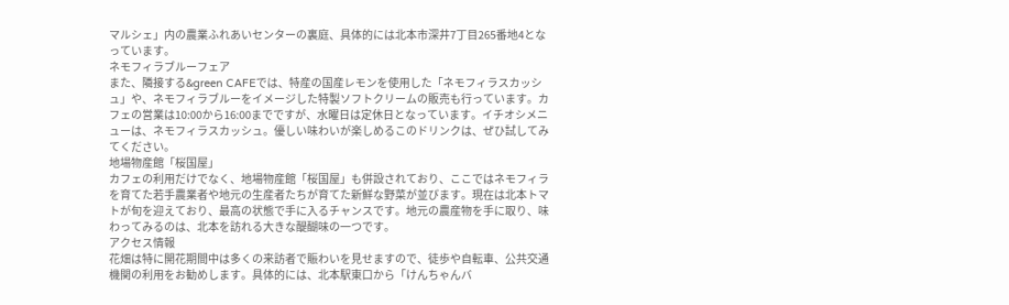マルシェ」内の農業ふれあいセンターの裏庭、具体的には北本市深井7丁目265番地4となっています。
ネモフィラブルーフェア
また、隣接する&green CAFEでは、特産の国産レモンを使用した「ネモフィラスカッシュ」や、ネモフィラブルーをイメージした特製ソフトクリームの販売も行っています。カフェの営業は10:00から16:00までですが、水曜日は定休日となっています。イチオシメニューは、ネモフィラスカッシュ。優しい味わいが楽しめるこのドリンクは、ぜひ試してみてください。
地場物産館「桜国屋」
カフェの利用だけでなく、地場物産館「桜国屋」も併設されており、ここではネモフィラを育てた若手農業者や地元の生産者たちが育てた新鮮な野菜が並びます。現在は北本トマトが旬を迎えており、最高の状態で手に入るチャンスです。地元の農産物を手に取り、味わってみるのは、北本を訪れる大きな醍醐味の一つです。
アクセス情報
花畑は特に開花期間中は多くの来訪者で賑わいを見せますので、徒歩や自転車、公共交通機関の利用をお勧めします。具体的には、北本駅東口から「けんちゃんバ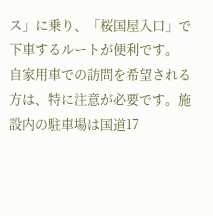ス」に乗り、「桜国屋入口」で下車するルートが便利です。
自家用車での訪問を希望される方は、特に注意が必要です。施設内の駐車場は国道17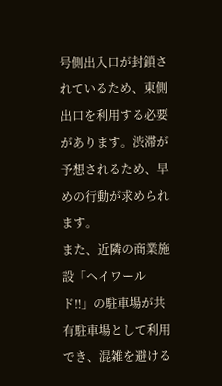号側出入口が封鎖されているため、東側出口を利用する必要があります。渋滞が予想されるため、早めの行動が求められます。
また、近隣の商業施設「ヘイワールド‼」の駐車場が共有駐車場として利用でき、混雑を避ける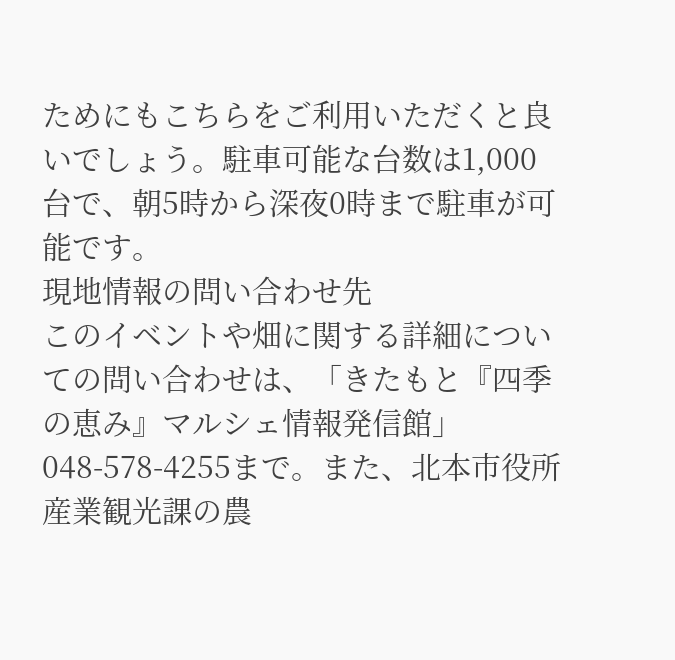ためにもこちらをご利用いただくと良いでしょう。駐車可能な台数は1,000台で、朝5時から深夜0時まで駐車が可能です。
現地情報の問い合わせ先
このイベントや畑に関する詳細についての問い合わせは、「きたもと『四季の恵み』マルシェ情報発信館」048-578-4255まで。また、北本市役所産業観光課の農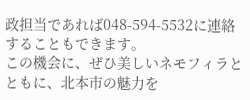政担当であれば048-594-5532に連絡することもできます。
この機会に、ぜひ美しいネモフィラとともに、北本市の魅力を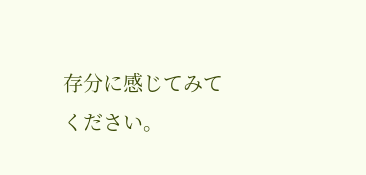存分に感じてみてください。